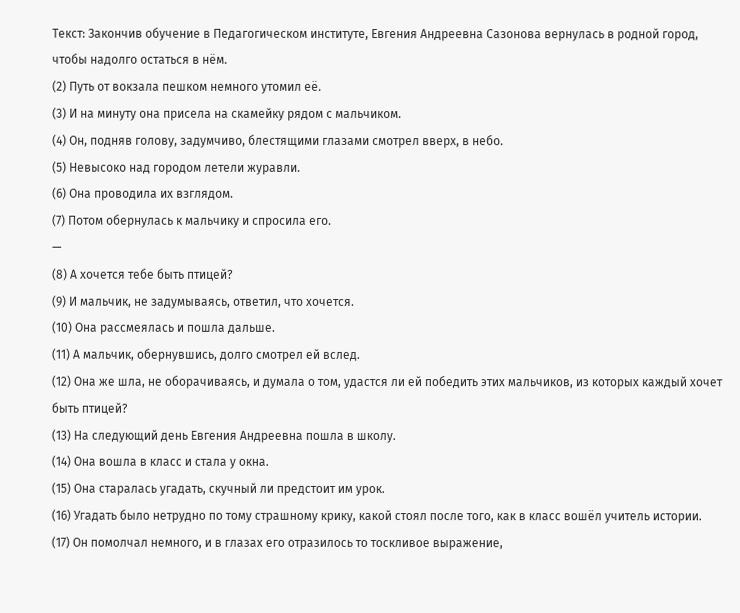Текст: Закончив обучение в Педагогическом институте, Евгения Андреевна Сазонова вернулась в родной город, чтобы надолго остаться в нём.
(2) Путь от вокзала пешком немного утомил её.
(3) И на минуту она присела на скамейку рядом с мальчиком.
(4) Он, подняв голову, задумчиво, блестящими глазами смотрел вверх, в небо.
(5) Невысоко над городом летели журавли.
(6) Она проводила их взглядом.
(7) Потом обернулась к мальчику и спросила его.
—
(8) А хочется тебе быть птицей?
(9) И мальчик, не задумываясь, ответил, что хочется.
(10) Она рассмеялась и пошла дальше.
(11) А мальчик, обернувшись, долго смотрел ей вслед.
(12) Она же шла, не оборачиваясь, и думала о том, удастся ли ей победить этих мальчиков, из которых каждый хочет быть птицей?
(13) На следующий день Евгения Андреевна пошла в школу.
(14) Она вошла в класс и стала у окна.
(15) Она старалась угадать, скучный ли предстоит им урок.
(16) Угадать было нетрудно по тому страшному крику, какой стоял после того, как в класс вошёл учитель истории.
(17) Он помолчал немного, и в глазах его отразилось то тоскливое выражение,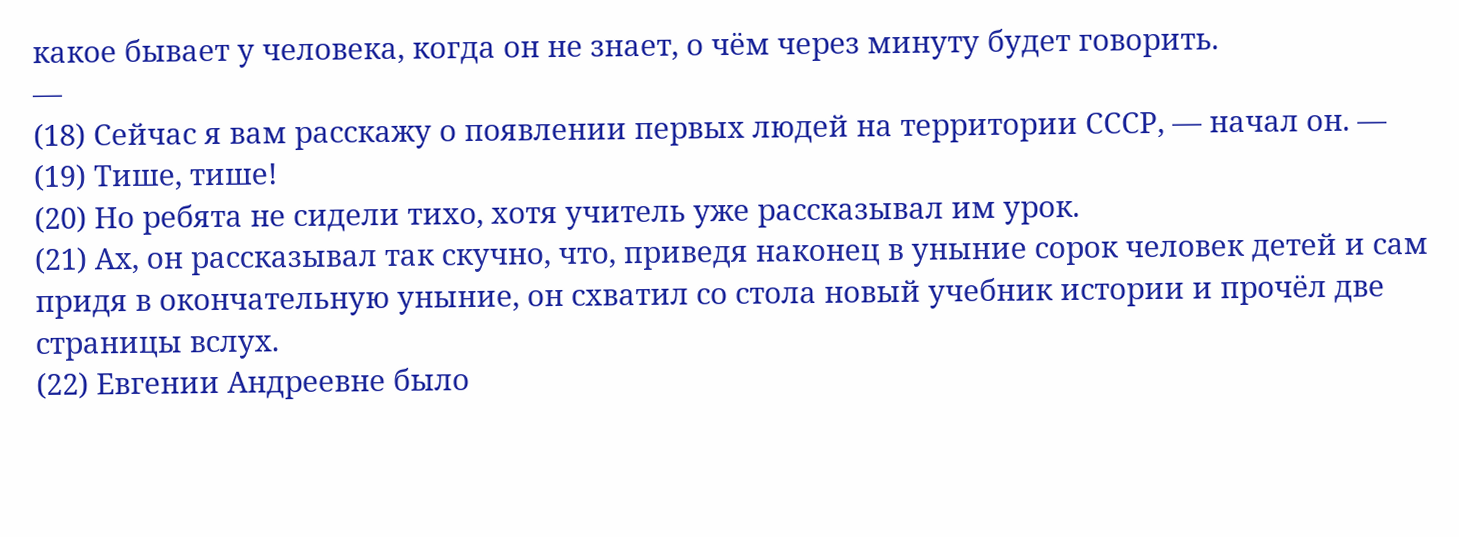какое бывает у человека, когда он не знает, о чём через минуту будет говорить.
—
(18) Сейчас я вам расскажу о появлении первых людей на территории СССР, — начал он. —
(19) Тише, тише!
(20) Но ребята не сидели тихо, хотя учитель уже рассказывал им урок.
(21) Ах, он рассказывал так скучно, что, приведя наконец в уныние сорок человек детей и сам придя в окончательную уныние, он схватил со стола новый учебник истории и прочёл две страницы вслух.
(22) Евгении Андреевне было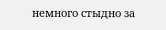немного стыдно за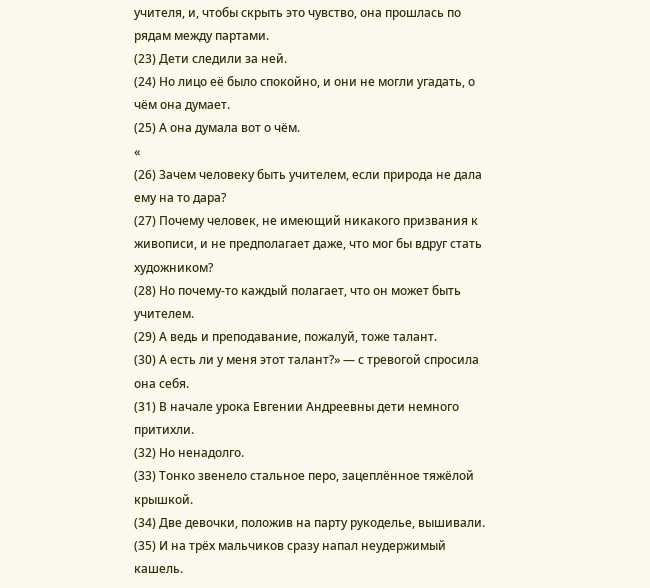учителя, и, чтобы скрыть это чувство, она прошлась по рядам между партами.
(23) Дети следили за ней.
(24) Но лицо её было спокойно, и они не могли угадать, о чём она думает.
(25) А она думала вот о чём.
«
(26) Зачем человеку быть учителем, если природа не дала ему на то дара?
(27) Почему человек, не имеющий никакого призвания к живописи, и не предполагает даже, что мог бы вдруг стать художником?
(28) Но почему-то каждый полагает, что он может быть учителем.
(29) А ведь и преподавание, пожалуй, тоже талант.
(30) А есть ли у меня этот талант?» — с тревогой спросила она себя.
(31) В начале урока Евгении Андреевны дети немного притихли.
(32) Но ненадолго.
(33) Тонко звенело стальное перо, зацеплённое тяжёлой крышкой.
(34) Две девочки, положив на парту рукоделье, вышивали.
(35) И на трёх мальчиков сразу напал неудержимый кашель.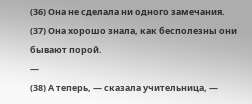(36) Она не сделала ни одного замечания.
(37) Она хорошо знала, как бесполезны они бывают порой.
—
(38) А теперь, — сказала учительница, —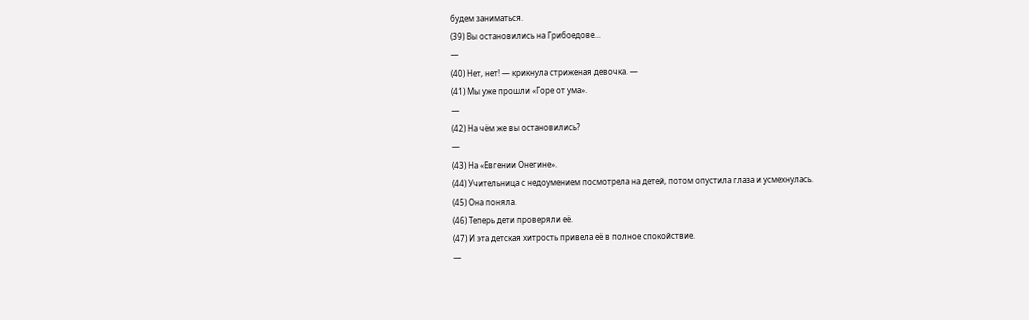будем заниматься.
(39) Вы остановились на Грибоедове…
—
(40) Нет, нет! — крикнула стриженая девочка. —
(41) Мы уже прошли «Горе от ума».
—
(42) На чём же вы остановились?
—
(43) На «Евгении Онегине».
(44) Учительница с недоумением посмотрела на детей, потом опустила глаза и усмехнулась.
(45) Она поняла.
(46) Теперь дети проверяли её.
(47) И эта детская хитрость привела её в полное спокойствие.
—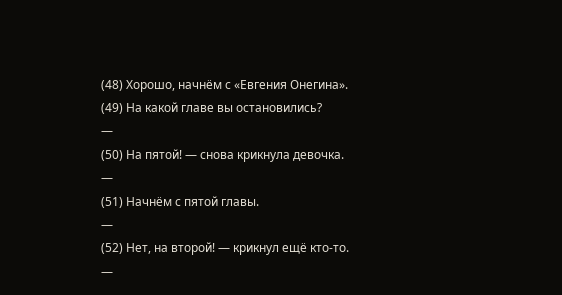(48) Хорошо, начнём с «Евгения Онегина».
(49) На какой главе вы остановились?
—
(50) На пятой! — снова крикнула девочка.
—
(51) Начнём с пятой главы.
—
(52) Нет, на второй! — крикнул ещё кто-то.
—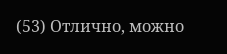(53) Отлично, можно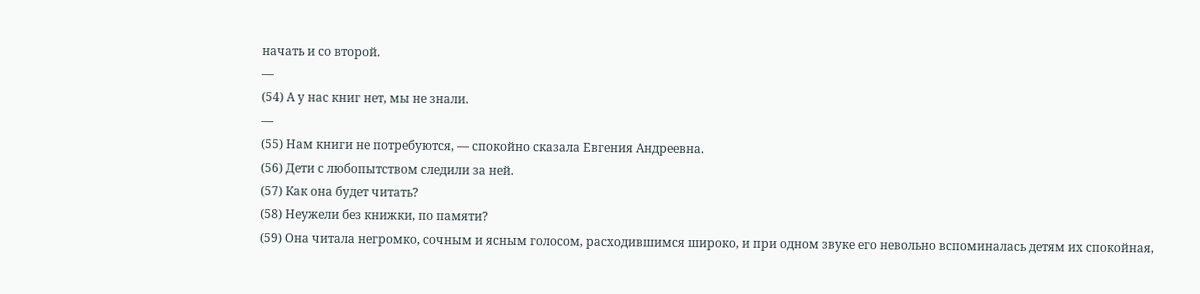начать и со второй.
—
(54) А у нас книг нет, мы не знали.
—
(55) Нам книги не потребуются, — спокойно сказала Евгения Андреевна.
(56) Дети с любопытством следили за ней.
(57) Как она будет читать?
(58) Неужели без книжки, по памяти?
(59) Она читала негромко, сочным и ясным голосом, расходившимся широко, и при одном звуке его невольно вспоминалась детям их спокойная,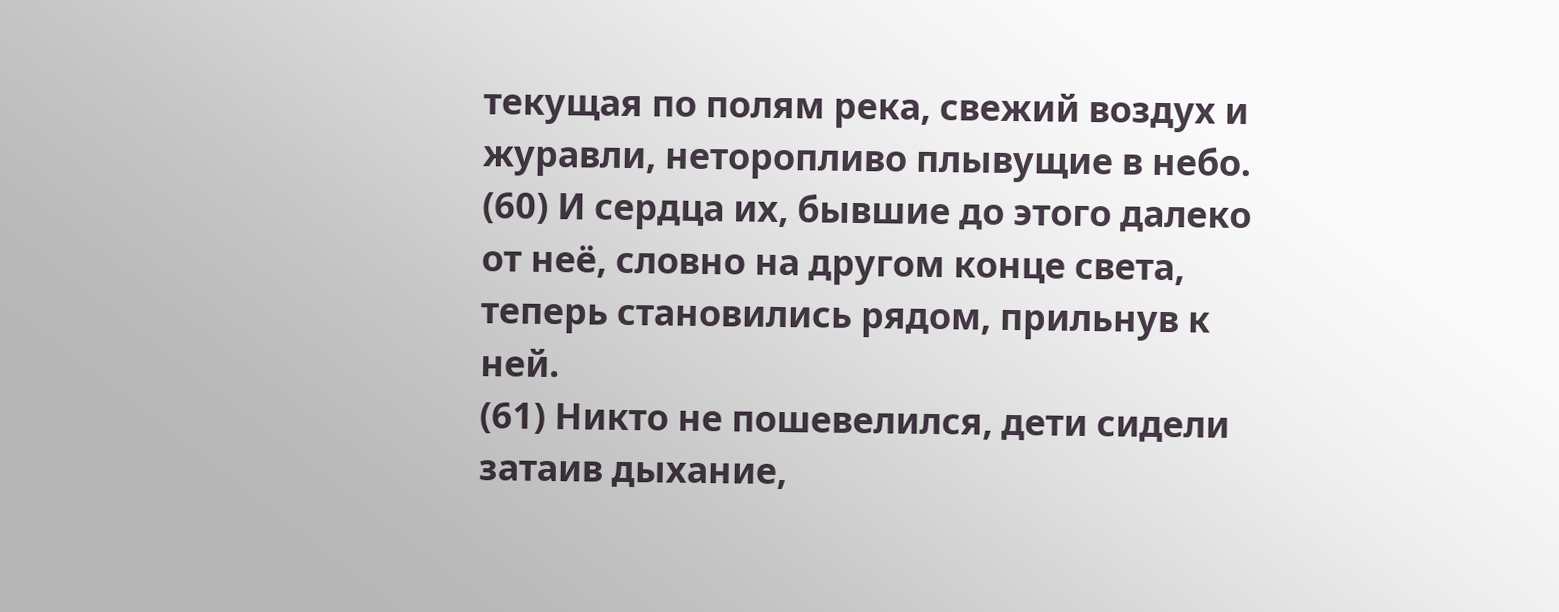текущая по полям река, свежий воздух и журавли, неторопливо плывущие в небо.
(60) И сердца их, бывшие до этого далеко от неё, словно на другом конце света, теперь становились рядом, прильнув к ней.
(61) Никто не пошевелился, дети сидели затаив дыхание,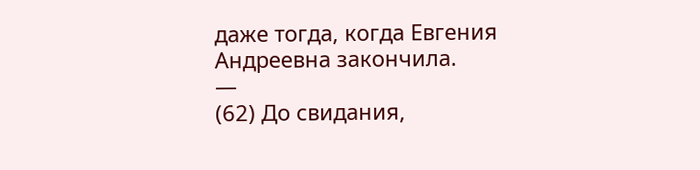даже тогда, когда Евгения Андреевна закончила.
—
(62) До свидания,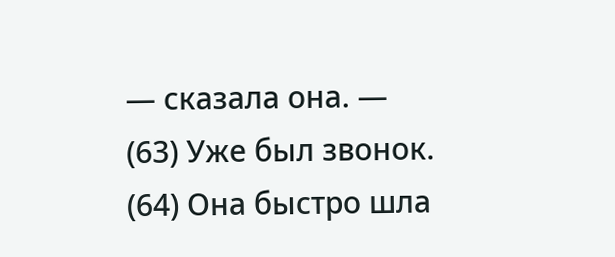— сказала она. —
(63) Уже был звонок.
(64) Она быстро шла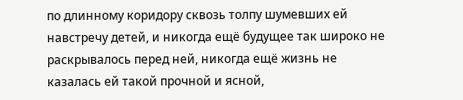по длинному коридору сквозь толпу шумевших ей навстречу детей, и никогда ещё будущее так широко не раскрывалось перед ней, никогда ещё жизнь не казалась ей такой прочной и ясной,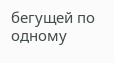бегущей по одному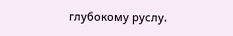глубокому руслу.